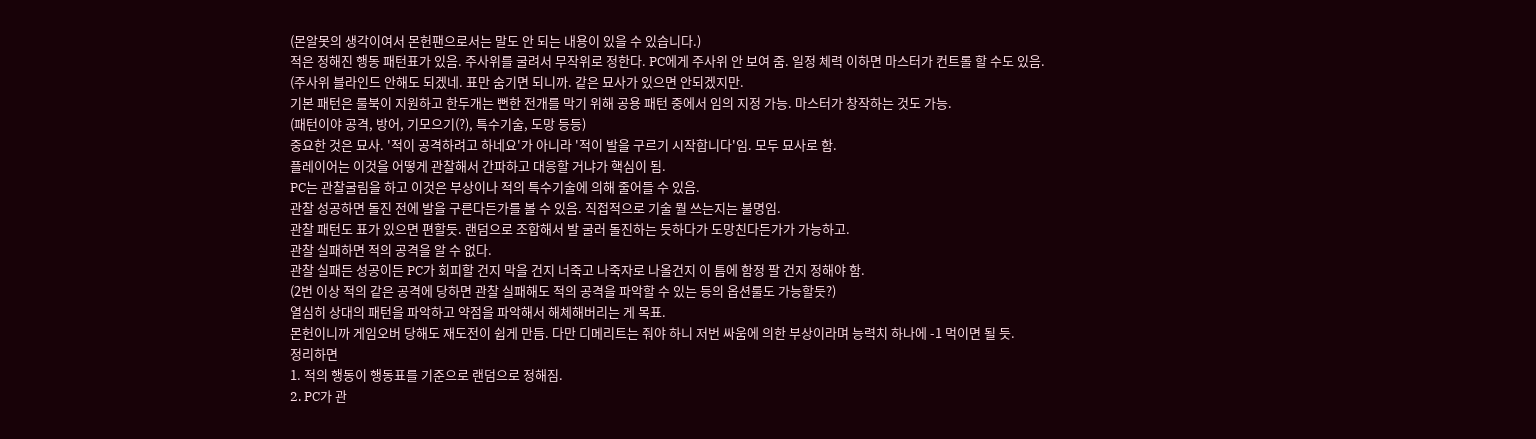(몬알못의 생각이여서 몬헌팬으로서는 말도 안 되는 내용이 있을 수 있습니다.)
적은 정해진 행동 패턴표가 있음. 주사위를 굴려서 무작위로 정한다. PC에게 주사위 안 보여 줌. 일정 체력 이하면 마스터가 컨트롤 할 수도 있음.
(주사위 블라인드 안해도 되겠네. 표만 숨기면 되니까. 같은 묘사가 있으면 안되겠지만.
기본 패턴은 룰북이 지원하고 한두개는 뻔한 전개를 막기 위해 공용 패턴 중에서 임의 지정 가능. 마스터가 창작하는 것도 가능.
(패턴이야 공격, 방어, 기모으기(?), 특수기술, 도망 등등)
중요한 것은 묘사. '적이 공격하려고 하네요'가 아니라 '적이 발을 구르기 시작합니다'임. 모두 묘사로 함.
플레이어는 이것을 어떻게 관찰해서 간파하고 대응할 거냐가 핵심이 됨.
PC는 관찰굴림을 하고 이것은 부상이나 적의 특수기술에 의해 줄어들 수 있음.
관찰 성공하면 돌진 전에 발을 구른다든가를 볼 수 있음. 직접적으로 기술 뭘 쓰는지는 불명임.
관찰 패턴도 표가 있으면 편할듯. 랜덤으로 조합해서 발 굴러 돌진하는 듯하다가 도망친다든가가 가능하고.
관찰 실패하면 적의 공격을 알 수 없다.
관찰 실패든 성공이든 PC가 회피할 건지 막을 건지 너죽고 나죽자로 나올건지 이 틈에 함정 팔 건지 정해야 함.
(2번 이상 적의 같은 공격에 당하면 관찰 실패해도 적의 공격을 파악할 수 있는 등의 옵션룰도 가능할듯?)
열심히 상대의 패턴을 파악하고 약점을 파악해서 해체해버리는 게 목표.
몬헌이니까 게임오버 당해도 재도전이 쉽게 만듬. 다만 디메리트는 줘야 하니 저번 싸움에 의한 부상이라며 능력치 하나에 -1 먹이면 될 듯.
정리하면
1. 적의 행동이 행동표를 기준으로 랜덤으로 정해짐.
2. PC가 관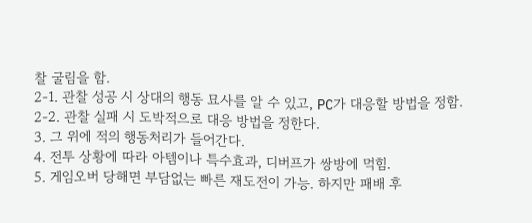찰 굴림을 함.
2-1. 관찰 성공 시 상대의 행동 묘사를 알 수 있고, PC가 대응할 방법을 정함.
2-2. 관찰 실패 시 도박적으로 대응 방법을 정한다.
3. 그 위에 적의 행동처리가 들어간다.
4. 전투 상황에 따라 아템이나 특수효과, 디버프가 쌍방에 먹힘.
5. 게임오버 당해면 부담없는 빠른 재도전이 가능. 하지만 패배 후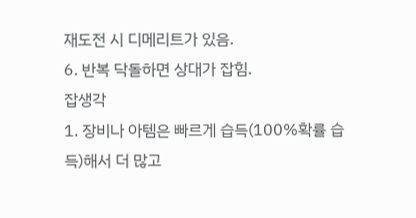재도전 시 디메리트가 있음.
6. 반복 닥돌하면 상대가 잡힘.
잡생각
1. 장비나 아템은 빠르게 습득(100%확률 습득)해서 더 많고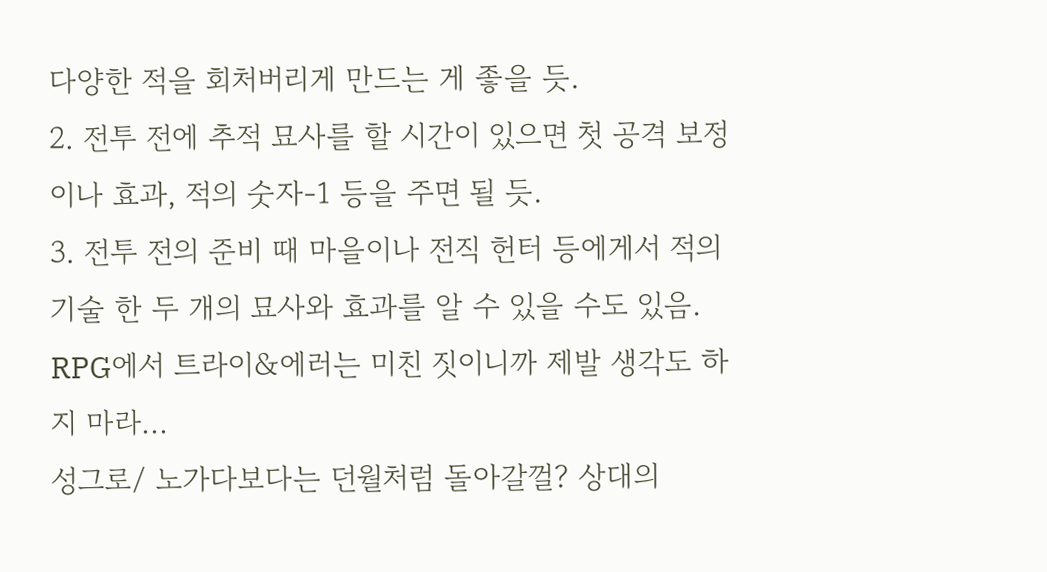다양한 적을 회처버리게 만드는 게 좋을 듯.
2. 전투 전에 추적 묘사를 할 시간이 있으면 첫 공격 보정이나 효과, 적의 숫자-1 등을 주면 될 듯.
3. 전투 전의 준비 때 마을이나 전직 헌터 등에게서 적의 기술 한 두 개의 묘사와 효과를 알 수 있을 수도 있음.
RPG에서 트라이&에러는 미친 짓이니까 제발 생각도 하지 마라...
성그로/ 노가다보다는 던월처럼 돌아갈껄? 상대의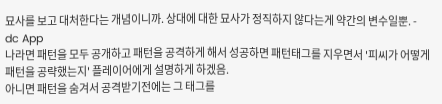묘사를 보고 대처한다는 개념이니까. 상대에 대한 묘사가 정직하지 않다는게 약간의 변수일뿐. - dc App
나라면 패턴을 모두 공개하고 패턴을 공격하게 해서 성공하면 패턴태그를 지우면서 '피씨가 어떻게 패턴을 공략했는지' 플레이어에게 설명하게 하겠음.
아니면 패턴을 숨겨서 공격받기전에는 그 태그를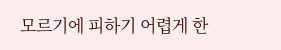모르기에 피하기 어렵게 한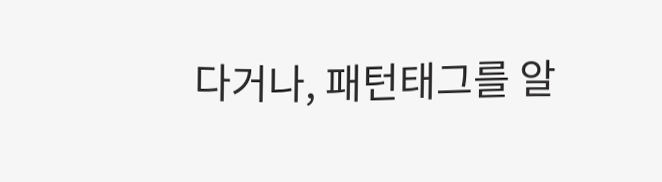다거나, 패턴태그를 알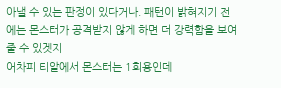아낼 수 있는 판정이 있다거나. 패턴이 밝혀지기 전에는 몬스터가 공격받지 않게 하면 더 강력함을 보여줄 수 있겟지
어차피 티알에서 몬스터는 1회용인데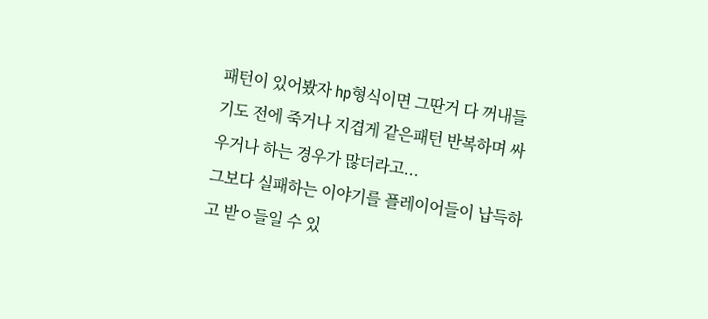패턴이 있어봤자 hp형식이면 그딴거 다 꺼내들기도 전에 죽거나 지겹게 같은패턴 반복하며 싸우거나 하는 경우가 많더라고...
그보다 실패하는 이야기를 플레이어들이 납득하고 받ㅇ들일 수 있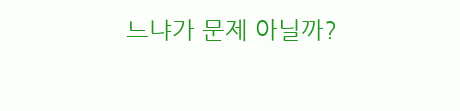느냐가 문제 아닐까?